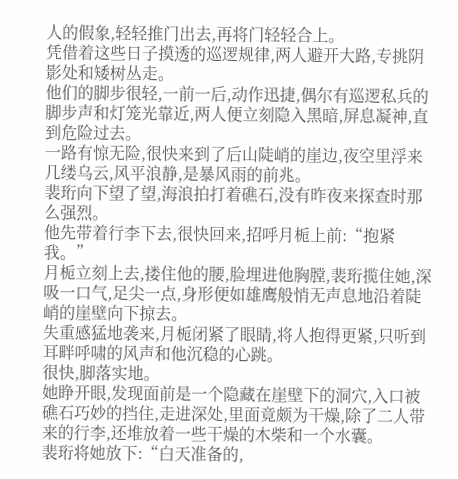人的假象,轻轻推门出去,再将门轻轻合上。
凭借着这些日子摸透的巡逻规律,两人避开大路,专挑阴影处和矮树丛走。
他们的脚步很轻,一前一后,动作迅捷,偶尔有巡逻私兵的脚步声和灯笼光靠近,两人便立刻隐入黑暗,屏息凝神,直到危险过去。
一路有惊无险,很快来到了后山陡峭的崖边,夜空里浮来几缕乌云,风平浪静,是暴风雨的前兆。
裴珩向下望了望,海浪拍打着礁石,没有昨夜来探查时那么强烈。
他先带着行李下去,很快回来,招呼月栀上前:“抱紧我。”
月栀立刻上去,搂住他的腰,脸埋进他胸膛,裴珩揽住她,深吸一口气,足尖一点,身形便如雄鹰般悄无声息地沿着陡峭的崖壁向下掠去。
失重感猛地袭来,月栀闭紧了眼睛,将人抱得更紧,只听到耳畔呼啸的风声和他沉稳的心跳。
很快,脚落实地。
她睁开眼,发现面前是一个隐藏在崖壁下的洞穴,入口被礁石巧妙的挡住,走进深处,里面竟颇为干燥,除了二人带来的行李,还堆放着一些干燥的木柴和一个水囊。
裴珩将她放下:“白天准备的,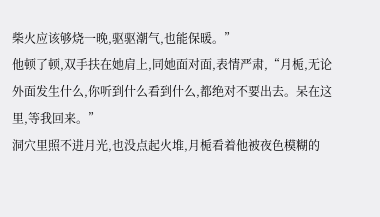柴火应该够烧一晚,驱驱潮气,也能保暖。”
他顿了顿,双手扶在她肩上,同她面对面,表情严肃,“月栀,无论外面发生什么,你听到什么看到什么,都绝对不要出去。呆在这里,等我回来。”
洞穴里照不进月光,也没点起火堆,月栀看着他被夜色模糊的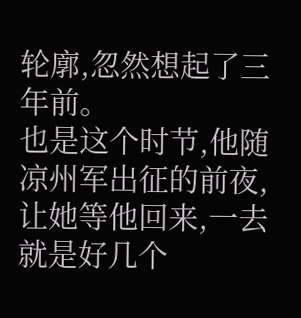轮廓,忽然想起了三年前。
也是这个时节,他随凉州军出征的前夜,让她等他回来,一去就是好几个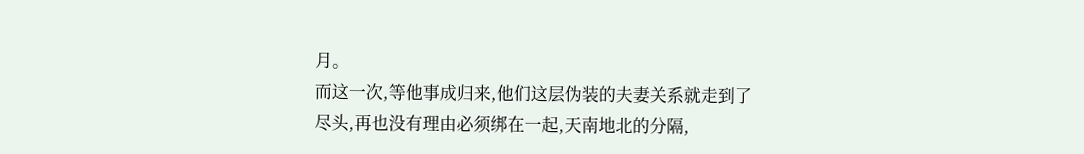月。
而这一次,等他事成归来,他们这层伪装的夫妻关系就走到了尽头,再也没有理由必须绑在一起,天南地北的分隔,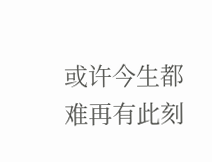或许今生都难再有此刻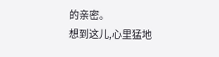的亲密。
想到这儿,心里猛地